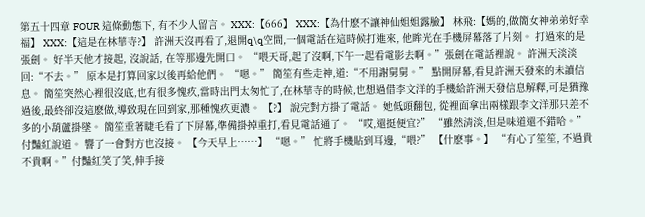第五十四章 FOUR 這條動態下, 有不少人留言。 XXX:【666】 XXX:【為什麽不讓神仙姐姐露臉】 林飛:【媽的,做簡女神弟弟好幸福】 XXX:【這是在林華寺?】 許洲天沒再看了,退開q\q空間,一個電話在這時候打進來, 他眸光在手機屏幕落了片刻。 打過來的是張劍。 好半天他才接起, 沒說話, 在等那邊先開口。 “喂天哥,起了沒啊,下午一起看電影去啊。”張劍在電話裡說。 許洲天淡淡回:“不去。” 原本是打算回家以後再給他們。 “嗯。” 簡笙有些走神,道:“不用謝舅舅。” 點開屏幕,看見許洲天發來的未讀信息。 簡笙突然心裡很沒底,也有很多愧疚,當時出門太匆忙了,在林華寺的時候,也想過借李文洋的手機給許洲天發信息解釋,可是猶豫過後,最終卻沒這麽做,導致現在回到家,那種愧疚更濃。 【?】 說完對方掛了電話。 她低頭翻包, 從裡面拿出兩樣跟李文洋那只差不多的小葫蘆掛墜。 簡笙垂著睫毛看了下屏幕,準備掛掉重打,看見電話通了。 “哎,還挺便宜?” “雖然清淡,但是味道還不錯哈。”付豔紅說道。 響了一會對方也沒接。 【今天早上……】 “嗯。” 忙將手機貼到耳邊,“喂?” 【什麽事。】 “有心了笙笙, 不過貴不貴啊。”付豔紅笑了笑,伸手接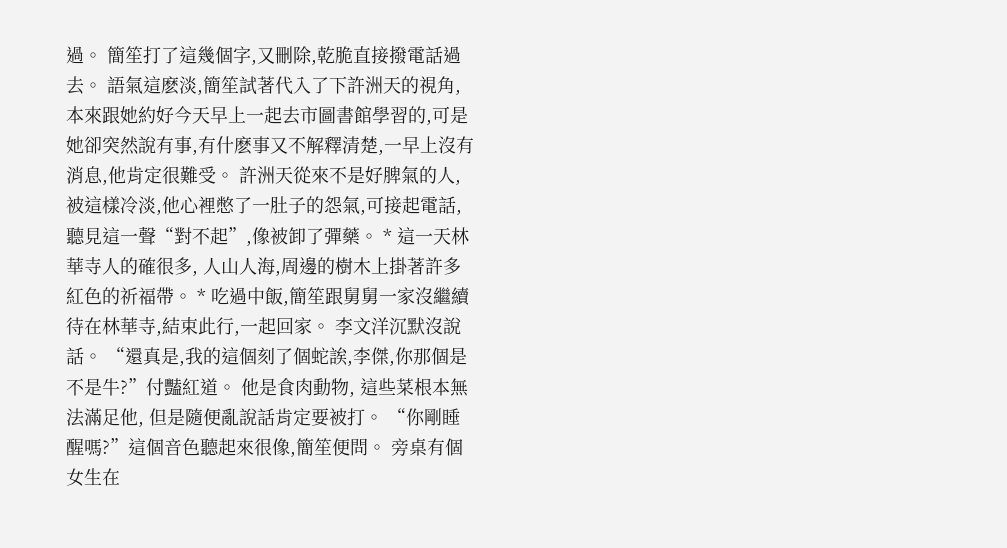過。 簡笙打了這幾個字,又刪除,乾脆直接撥電話過去。 語氣這麽淡,簡笙試著代入了下許洲天的視角,本來跟她約好今天早上一起去市圖書館學習的,可是她卻突然說有事,有什麽事又不解釋清楚,一早上沒有消息,他肯定很難受。 許洲天從來不是好脾氣的人,被這樣冷淡,他心裡憋了一肚子的怨氣,可接起電話,聽見這一聲“對不起”,像被卸了彈藥。 * 這一天林華寺人的確很多, 人山人海,周邊的樹木上掛著許多紅色的祈福帶。 * 吃過中飯,簡笙跟舅舅一家沒繼續待在林華寺,結束此行,一起回家。 李文洋沉默沒說話。 “還真是,我的這個刻了個蛇誒,李傑,你那個是不是牛?”付豔紅道。 他是食肉動物, 這些菜根本無法滿足他, 但是隨便亂說話肯定要被打。 “你剛睡醒嗎?”這個音色聽起來很像,簡笙便問。 旁桌有個女生在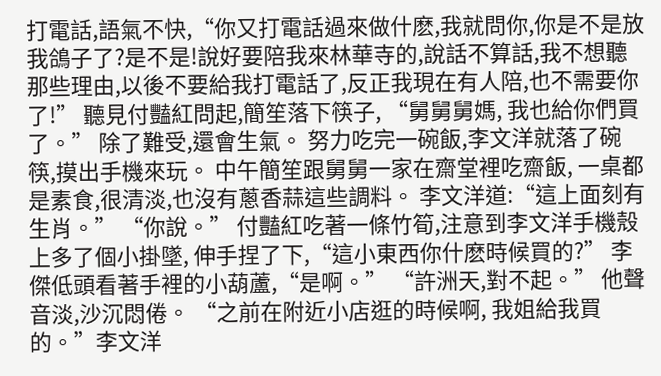打電話,語氣不快,“你又打電話過來做什麽,我就問你,你是不是放我鴿子了?是不是!說好要陪我來林華寺的,說話不算話,我不想聽那些理由,以後不要給我打電話了,反正我現在有人陪,也不需要你了!” 聽見付豔紅問起,簡笙落下筷子, “舅舅舅媽, 我也給你們買了。” 除了難受,還會生氣。 努力吃完一碗飯,李文洋就落了碗筷,摸出手機來玩。 中午簡笙跟舅舅一家在齋堂裡吃齋飯, 一桌都是素食,很清淡,也沒有蔥香蒜這些調料。 李文洋道:“這上面刻有生肖。” “你說。” 付豔紅吃著一條竹筍,注意到李文洋手機殼上多了個小掛墜, 伸手捏了下,“這小東西你什麽時候買的?” 李傑低頭看著手裡的小葫蘆,“是啊。” “許洲天,對不起。” 他聲音淡,沙沉悶倦。 “之前在附近小店逛的時候啊, 我姐給我買的。”李文洋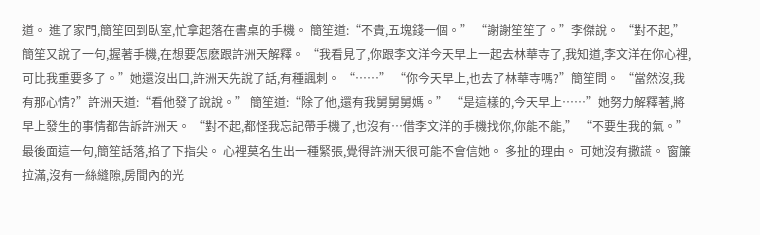道。 進了家門,簡笙回到臥室,忙拿起落在書桌的手機。 簡笙道:“不貴,五塊錢一個。” “謝謝笙笙了。”李傑說。 “對不起,”簡笙又說了一句,握著手機,在想要怎麽跟許洲天解釋。 “我看見了,你跟李文洋今天早上一起去林華寺了,我知道,李文洋在你心裡,可比我重要多了。”她還沒出口,許洲天先說了話,有種諷刺。 “……” “你今天早上,也去了林華寺嗎?”簡笙問。 “當然沒,我有那心情?”許洲天道:“看他發了說說。” 簡笙道:“除了他,還有我舅舅舅媽。” “是這樣的,今天早上……”她努力解釋著,將早上發生的事情都告訴許洲天。 “對不起,都怪我忘記帶手機了,也沒有…借李文洋的手機找你,你能不能,” “不要生我的氣。” 最後面這一句,簡笙話落,掐了下指尖。 心裡莫名生出一種緊張,覺得許洲天很可能不會信她。 多扯的理由。 可她沒有撒謊。 窗簾拉滿,沒有一絲縫隙,房間內的光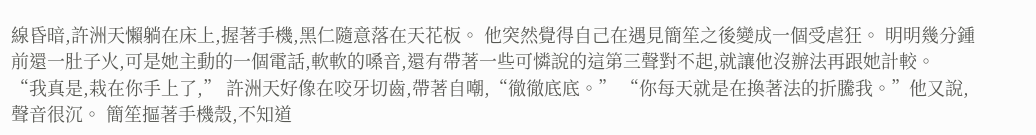線昏暗,許洲天懶躺在床上,握著手機,黑仁隨意落在天花板。 他突然覺得自己在遇見簡笙之後變成一個受虐狂。 明明幾分鍾前還一肚子火,可是她主動的一個電話,軟軟的嗓音,還有帶著一些可憐說的這第三聲對不起,就讓他沒辦法再跟她計較。 “我真是,栽在你手上了,” 許洲天好像在咬牙切齒,帶著自嘲,“徹徹底底。” “你每天就是在換著法的折騰我。”他又說,聲音很沉。 簡笙摳著手機殼,不知道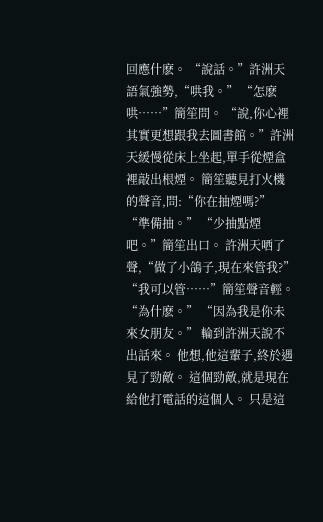回應什麽。 “說話。”許洲天語氣強勢,“哄我。” “怎麽哄……”簡笙問。 “說,你心裡其實更想跟我去圖書館。”許洲天緩慢從床上坐起,單手從煙盒裡敲出根煙。 簡笙聽見打火機的聲音,問:“你在抽煙嗎?” “準備抽。” “少抽點煙吧。”簡笙出口。 許洲天哂了聲,“做了小鴿子,現在來管我?” “我可以管……”簡笙聲音輕。 “為什麽。” “因為我是你未來女朋友。” 輪到許洲天說不出話來。 他想,他這輩子,終於遇見了勁敵。 這個勁敵,就是現在給他打電話的這個人。 只是這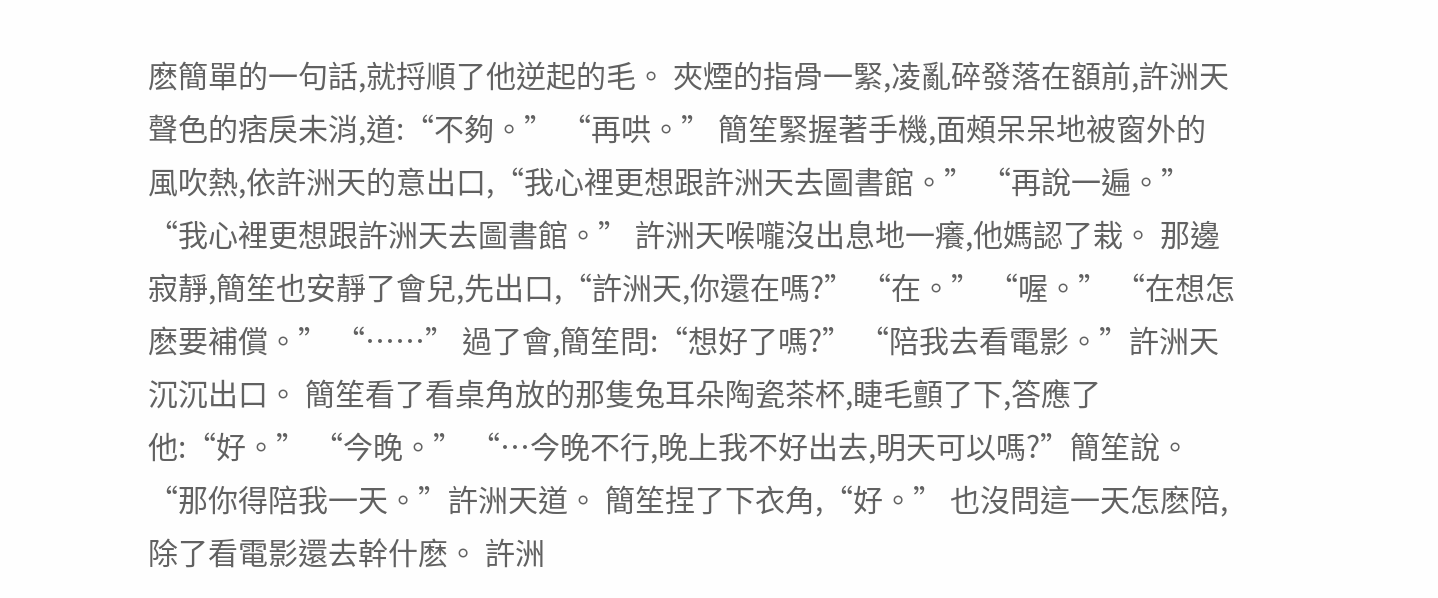麽簡單的一句話,就捋順了他逆起的毛。 夾煙的指骨一緊,凌亂碎發落在額前,許洲天聲色的痞戾未消,道:“不夠。” “再哄。” 簡笙緊握著手機,面頰呆呆地被窗外的風吹熱,依許洲天的意出口,“我心裡更想跟許洲天去圖書館。” “再說一遍。” “我心裡更想跟許洲天去圖書館。” 許洲天喉嚨沒出息地一癢,他媽認了栽。 那邊寂靜,簡笙也安靜了會兒,先出口,“許洲天,你還在嗎?” “在。” “喔。” “在想怎麽要補償。” “……” 過了會,簡笙問:“想好了嗎?” “陪我去看電影。”許洲天沉沉出口。 簡笙看了看桌角放的那隻兔耳朵陶瓷茶杯,睫毛顫了下,答應了他:“好。” “今晚。” “…今晚不行,晚上我不好出去,明天可以嗎?”簡笙說。 “那你得陪我一天。”許洲天道。 簡笙捏了下衣角,“好。” 也沒問這一天怎麽陪,除了看電影還去幹什麽。 許洲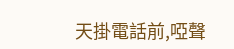天掛電話前,啞聲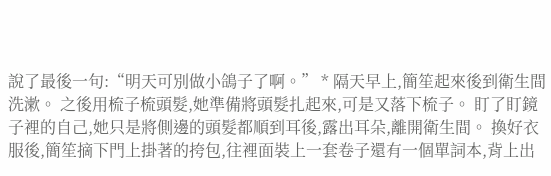說了最後一句:“明天可別做小鴿子了啊。” * 隔天早上,簡笙起來後到衛生間洗漱。 之後用梳子梳頭髮,她準備將頭髮扎起來,可是又落下梳子。 盯了盯鏡子裡的自己,她只是將側邊的頭髮都順到耳後,露出耳朵,離開衛生間。 換好衣服後,簡笙摘下門上掛著的挎包,往裡面裝上一套卷子還有一個單詞本,背上出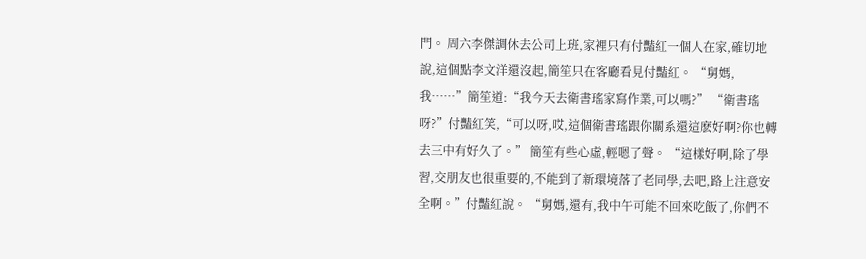門。 周六李傑調休去公司上班,家裡只有付豔紅一個人在家,確切地說,這個點李文洋還沒起,簡笙只在客廳看見付豔紅。 “舅媽,我……”簡笙道:“我今天去衛書瑤家寫作業,可以嗎?” “衛書瑤呀?”付豔紅笑,“可以呀,哎,這個衛書瑤跟你關系還這麽好啊?你也轉去三中有好久了。” 簡笙有些心虛,輕嗯了聲。 “這樣好啊,除了學習,交朋友也很重要的,不能到了新環境落了老同學,去吧,路上注意安全啊。”付豔紅說。 “舅媽,還有,我中午可能不回來吃飯了,你們不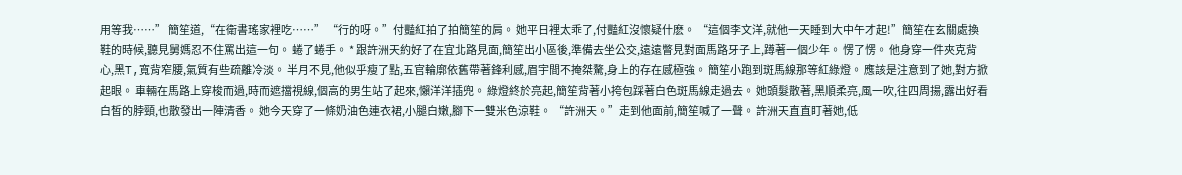用等我……” 簡笙道,“在衛書瑤家裡吃……” “行的呀。”付豔紅拍了拍簡笙的肩。 她平日裡太乖了,付豔紅沒懷疑什麽。 “這個李文洋,就他一天睡到大中午才起!”簡笙在玄關處換鞋的時候,聽見舅媽忍不住罵出這一句。 蜷了蜷手。 * 跟許洲天約好了在宜北路見面,簡笙出小區後,準備去坐公交,遠遠瞥見對面馬路牙子上,蹲著一個少年。 愣了愣。 他身穿一件夾克背心,黑T,寬背窄腰,氣質有些疏離冷淡。 半月不見,他似乎瘦了點,五官輪廓依舊帶著鋒利感,眉宇間不掩桀驁,身上的存在感極強。 簡笙小跑到斑馬線那等紅綠燈。 應該是注意到了她,對方掀起眼。 車輛在馬路上穿梭而過,時而遮擋視線,個高的男生站了起來,懶洋洋插兜。 綠燈終於亮起,簡笙背著小挎包踩著白色斑馬線走過去。 她頭髮散著,黑順柔亮,風一吹,往四周揚,露出好看白皙的脖頸,也散發出一陣清香。 她今天穿了一條奶油色連衣裙,小腿白嫩,腳下一雙米色涼鞋。 “許洲天。”走到他面前,簡笙喊了一聲。 許洲天直直盯著她,低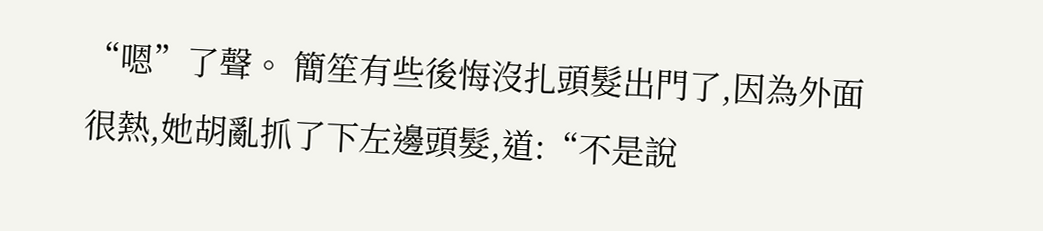“嗯”了聲。 簡笙有些後悔沒扎頭髮出門了,因為外面很熱,她胡亂抓了下左邊頭髮,道:“不是說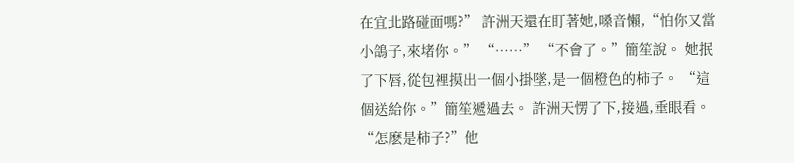在宜北路碰面嗎?” 許洲天還在盯著她,嗓音懶,“怕你又當小鴿子,來堵你。” “……” “不會了。”簡笙說。 她抿了下唇,從包裡摸出一個小掛墜,是一個橙色的柿子。 “這個送給你。”簡笙遞過去。 許洲天愣了下,接過,垂眼看。 “怎麽是柿子?”他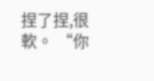捏了捏,很軟。 “你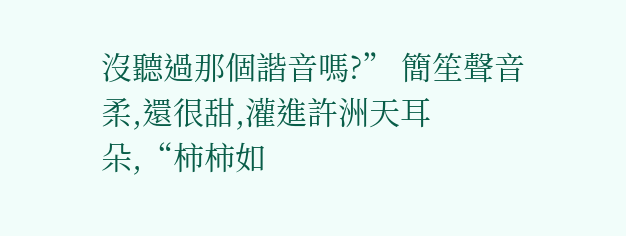沒聽過那個諧音嗎?” 簡笙聲音柔,還很甜,灌進許洲天耳朵,“柿柿如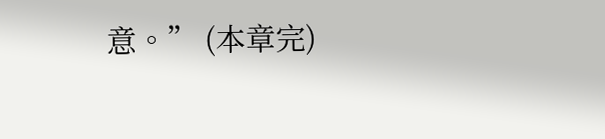意。” (本章完)